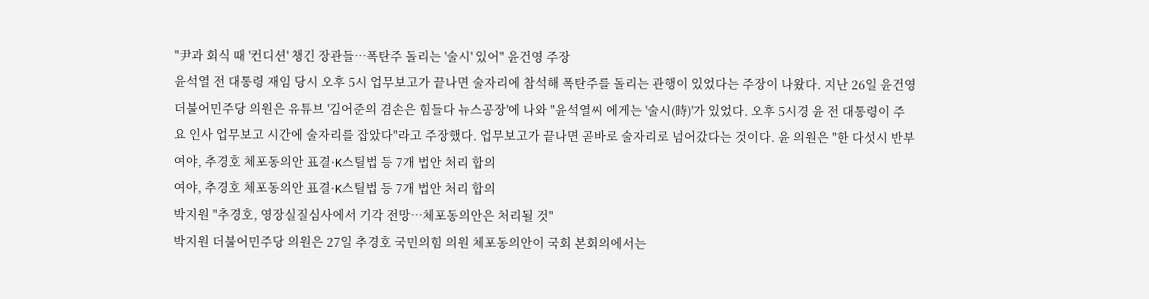"尹과 회식 때 '컨디션' 챙긴 장관들…폭탄주 돌리는 '술시' 있어" 윤건영 주장
윤석열 전 대통령 재임 당시 오후 5시 업무보고가 끝나면 술자리에 참석해 폭탄주를 돌리는 관행이 있었다는 주장이 나왔다. 지난 26일 윤건영 더불어민주당 의원은 유튜브 '김어준의 겸손은 힘들다 뉴스공장'에 나와 "윤석열씨 에게는 '술시(時)'가 있었다. 오후 5시경 윤 전 대통령이 주요 인사 업무보고 시간에 술자리를 잡았다"라고 주장했다. 업무보고가 끝나면 곧바로 술자리로 넘어갔다는 것이다. 윤 의원은 "한 다섯시 반부
여야, 추경호 체포동의안 표결·K스틸법 등 7개 법안 처리 합의
여야, 추경호 체포동의안 표결·K스틸법 등 7개 법안 처리 합의
박지원 "추경호, 영장실질심사에서 기각 전망…체포동의안은 처리될 것"
박지원 더불어민주당 의원은 27일 추경호 국민의힘 의원 체포동의안이 국회 본회의에서는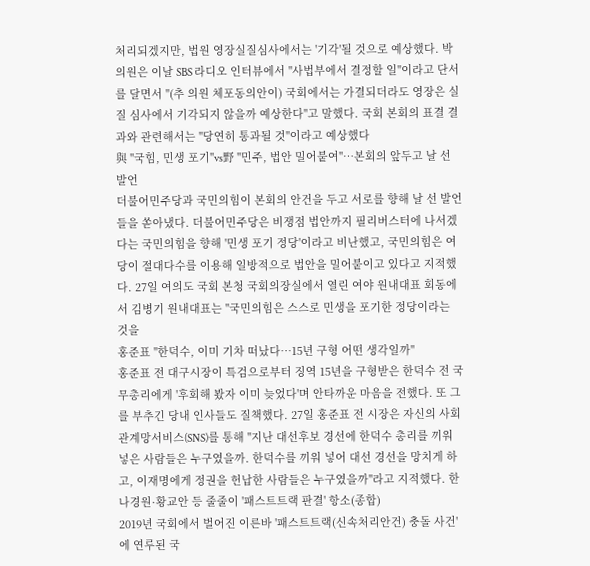처리되겠지만, 법원 영장실질심사에서는 '기각'될 것으로 예상했다. 박 의원은 이날 SBS 라디오 인터뷰에서 "사법부에서 결정할 일"이라고 단서를 달면서 "(추 의원 체포동의안이) 국회에서는 가결되더라도 영장은 실질 심사에서 기각되지 않을까 예상한다"고 말했다. 국회 본회의 표결 결과와 관련해서는 "당연히 통과될 것"이라고 예상했다
與 "국힘, 민생 포기"vs野 "민주, 법안 밀어붙여"…본회의 앞두고 날 선 발언
더불어민주당과 국민의힘이 본회의 안건을 두고 서로를 향해 날 선 발언들을 쏟아냈다. 더불어민주당은 비쟁점 법안까지 필리버스터에 나서겠다는 국민의힘을 향해 '민생 포기 정당'이라고 비난했고, 국민의힘은 여당이 절대다수를 이용해 일방적으로 법안을 밀어붙이고 있다고 지적했다. 27일 여의도 국회 본청 국회의장실에서 열린 여야 원내대표 회동에서 김병기 원내대표는 "국민의힘은 스스로 민생을 포기한 정당이라는 것을
홍준표 "한덕수, 이미 기차 떠났다…15년 구형 어떤 생각일까"
홍준표 전 대구시장이 특검으로부터 징역 15년을 구형받은 한덕수 전 국무총리에게 '후회해 봤자 이미 늦었다'며 안타까운 마음을 전했다. 또 그를 부추긴 당내 인사들도 질책했다. 27일 홍준표 전 시장은 자신의 사회관계망서비스(SNS)를 통해 "지난 대선후보 경선에 한덕수 총리를 끼워 넣은 사람들은 누구였을까. 한덕수를 끼워 넣어 대선 경선을 망치게 하고, 이재명에게 정권을 헌납한 사람들은 누구였을까"라고 지적했다. 한
나경원·황교안 등 줄줄이 '패스트트랙 판결' 항소(종합)
2019년 국회에서 벌어진 이른바 '패스트트랙(신속처리안건) 충돌 사건'에 연루된 국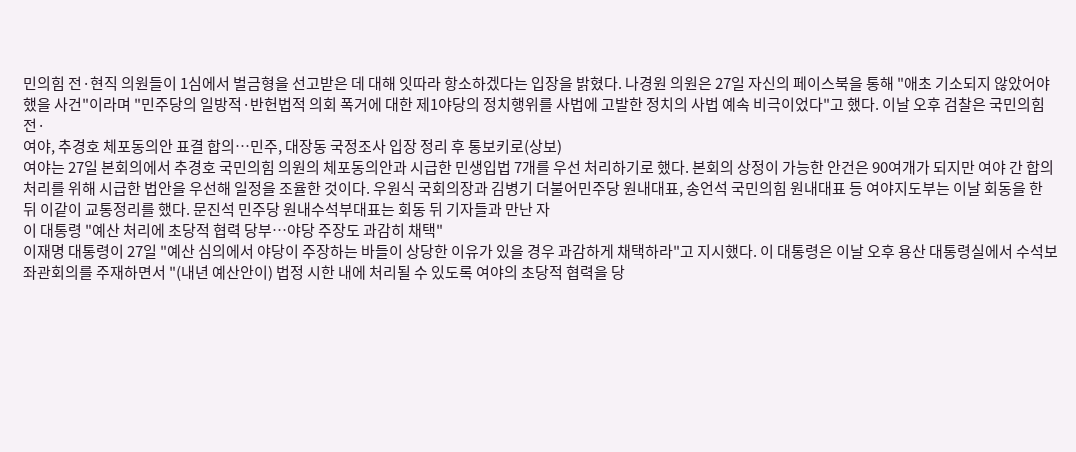민의힘 전·현직 의원들이 1심에서 벌금형을 선고받은 데 대해 잇따라 항소하겠다는 입장을 밝혔다. 나경원 의원은 27일 자신의 페이스북을 통해 "애초 기소되지 않았어야 했을 사건"이라며 "민주당의 일방적·반헌법적 의회 폭거에 대한 제1야당의 정치행위를 사법에 고발한 정치의 사법 예속 비극이었다"고 했다. 이날 오후 검찰은 국민의힘 전·
여야, 추경호 체포동의안 표결 합의…민주, 대장동 국정조사 입장 정리 후 통보키로(상보)
여야는 27일 본회의에서 추경호 국민의힘 의원의 체포동의안과 시급한 민생입법 7개를 우선 처리하기로 했다. 본회의 상정이 가능한 안건은 90여개가 되지만 여야 간 합의처리를 위해 시급한 법안을 우선해 일정을 조율한 것이다. 우원식 국회의장과 김병기 더불어민주당 원내대표, 송언석 국민의힘 원내대표 등 여야지도부는 이날 회동을 한 뒤 이같이 교통정리를 했다. 문진석 민주당 원내수석부대표는 회동 뒤 기자들과 만난 자
이 대통령 "예산 처리에 초당적 협력 당부…야당 주장도 과감히 채택"
이재명 대통령이 27일 "예산 심의에서 야당이 주장하는 바들이 상당한 이유가 있을 경우 과감하게 채택하라"고 지시했다. 이 대통령은 이날 오후 용산 대통령실에서 수석보좌관회의를 주재하면서 "(내년 예산안이) 법정 시한 내에 처리될 수 있도록 여야의 초당적 협력을 당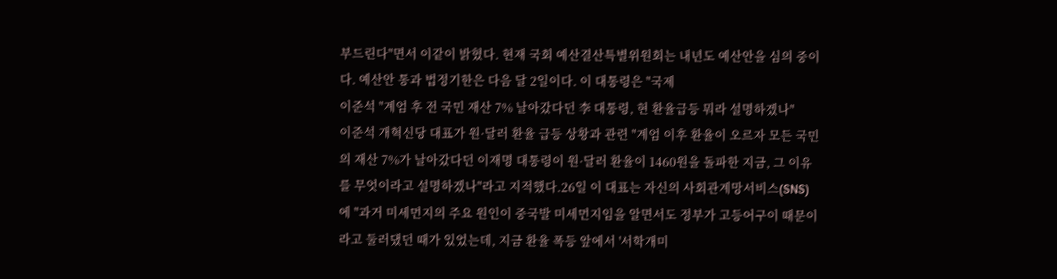부드린다"면서 이같이 밝혔다. 현재 국회 예산결산특별위원회는 내년도 예산안을 심의 중이다. 예산안 통과 법정기한은 다음 달 2일이다. 이 대통령은 "국제
이준석 "계엄 후 전 국민 재산 7% 날아갔다던 李 대통령, 현 환율급등 뭐라 설명하겠나"
이준석 개혁신당 대표가 원·달러 환율 급등 상황과 관련 "계엄 이후 환율이 오르자 모든 국민의 재산 7%가 날아갔다던 이재명 대통령이 원·달러 환율이 1460원을 돌파한 지금, 그 이유를 무엇이라고 설명하겠나"라고 지적했다.26일 이 대표는 자신의 사회관계망서비스(SNS)에 "과거 미세먼지의 주요 원인이 중국발 미세먼지임을 알면서도 정부가 고등어구이 때문이라고 둘러댔던 때가 있었는데, 지금 환율 폭등 앞에서 '서학개미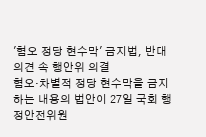'혐오 정당 현수막' 금지법, 반대 의견 속 행안위 의결
혐오·차별적 정당 현수막을 금지하는 내용의 법안이 27일 국회 행정안전위원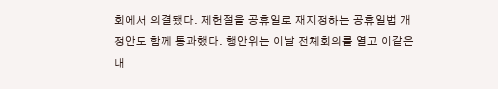회에서 의결됐다. 제헌절을 공휴일로 재지정하는 공휴일법 개정안도 함께 통과했다. 행안위는 이날 전체회의를 열고 이같은 내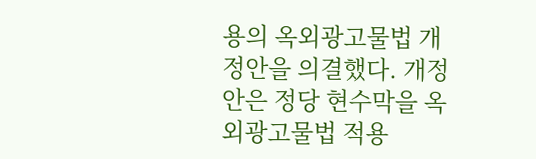용의 옥외광고물법 개정안을 의결했다. 개정안은 정당 현수막을 옥외광고물법 적용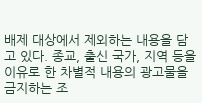배제 대상에서 제외하는 내용을 담고 있다. 종교, 출신 국가, 지역 등을 이유로 한 차별적 내용의 광고물을 금지하는 조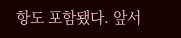항도 포함됐다. 앞서